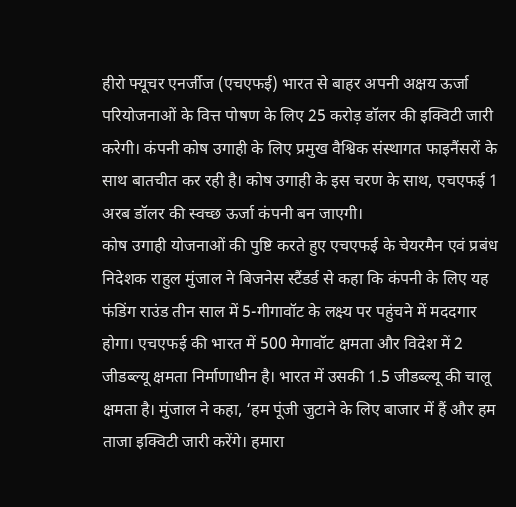हीरो फ्यूचर एनर्जीज (एचएफई) भारत से बाहर अपनी अक्षय ऊर्जा परियोजनाओं के वित्त पोषण के लिए 25 करोड़ डॉलर की इक्विटी जारी करेगी। कंपनी कोष उगाही के लिए प्रमुख वैश्विक संस्थागत फाइनैंसरों के साथ बातचीत कर रही है। कोष उगाही के इस चरण के साथ, एचएफई 1 अरब डॉलर की स्वच्छ ऊर्जा कंपनी बन जाएगी।
कोष उगाही योजनाओं की पुष्टि करते हुए एचएफई के चेयरमैन एवं प्रबंध निदेशक राहुल मुंजाल ने बिजनेस स्टैंडर्ड से कहा कि कंपनी के लिए यह फंडिंग राउंड तीन साल में 5-गीगावॉट के लक्ष्य पर पहुंचने में मददगार होगा। एचएफई की भारत में 500 मेगावॉट क्षमता और विदेश में 2 जीडब्ल्यू क्षमता निर्माणाधीन है। भारत में उसकी 1.5 जीडब्ल्यू की चालू क्षमता है। मुंजाल ने कहा, ‘हम पूंजी जुटाने के लिए बाजार में हैं और हम ताजा इक्विटी जारी करेंगे। हमारा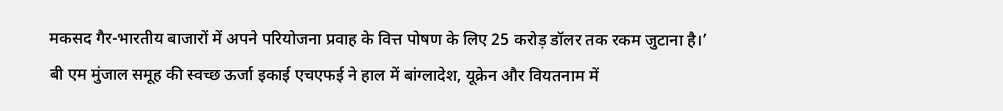मकसद गैर-भारतीय बाजारों में अपने परियोजना प्रवाह के वित्त पोषण के लिए 25 करोड़ डॉलर तक रकम जुटाना है।’
बी एम मुंजाल समूह की स्वच्छ ऊर्जा इकाई एचएफई ने हाल में बांग्लादेश, यूक्रेन और वियतनाम में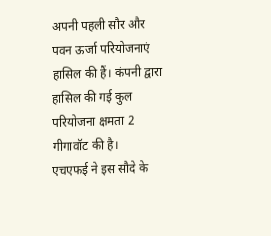अपनी पहली सौर और पवन ऊर्जा परियोजनाएं हासिल की हैं। कंपनी द्वारा हासिल की गई कुल परियोजना क्षमता 2 गीगावॉट की है।
एचएफई ने इस सौदे के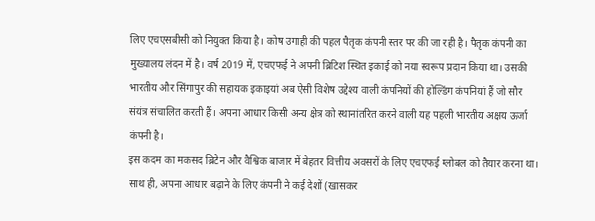लिए एचएसबीसी को नियुक्त किया है। कोष उगाही की पहल पैतृक कंपनी स्तर पर की जा रही है। पैतृक कंपनी का मुख्यालय लंदन में है। वर्ष 2019 में, एचएफई ने अपनी ब्रिटिश स्थित इकाई को नया स्वरूप प्रदान किया था। उसकी भारतीय और सिंगापुर की सहायक इकाइयां अब ऐसी विशेष उद्देश्य वाली कंपनियों की होल्डिंग कंपनियां हैं जो सौर संयंत्र संचालित करती हैं। अपना आधार किसी अन्य क्षेत्र को स्थानांतरित करने वाली यह पहली भारतीय अक्षय ऊर्जा कंपनी है।
इस कदम का मकसद ब्रिटेन और वैश्विक बाजार में बेहतर वित्तीय अवसरों के लिए एचएफई ग्लोबल को तैयार करना था। साथ ही, अपना आधार बढ़ाने के लिए कंपनी ने कई देशों (खासकर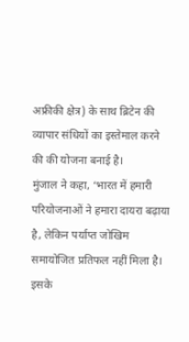अफ्रीकी क्षेत्र) के साथ ब्रिटेन की व्यापार संधियों का इस्तेमाल करने की की योजना बनाई है।
मुंजाल ने कहा, ‘भारत में हमारी परियोजनाओं ने हमारा दायरा बढ़ाया है, लेकिन पर्याप्त जोखिम समायोजित प्रतिफल नहीं मिला है। इसके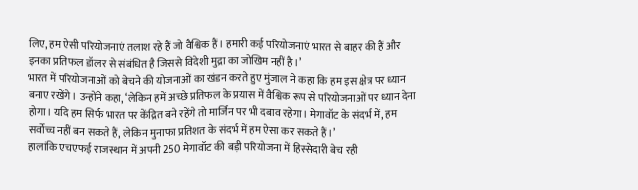लिए, हम ऐसी परियोजनाएं तलाश रहे हैं जो वैश्विक हैं। हमारी कई परियोजनाएं भारत से बाहर की हैं और इनका प्रतिफल डॉलर से संबंधित है जिससे विदेशी मुद्रा का जोखिम नहीं है।’
भारत में परियोजनाओं को बेचने की योजनाओं का खंडन करते हुए मुंजाल ने कहा कि हम इस क्षेत्र पर ध्यान बनाए रखेंगे। उन्होंने कहा, ‘लेकिन हमें अच्छे प्रतिफल के प्रयास में वैश्विक रूप से परियोजनाओं पर ध्यान देना होगा। यदि हम सिर्फ भारत पर केंद्रित बने रहेंगे तो मार्जिन पर भी दबाव रहेगा। मेगावॉट के संदर्भ में, हम सर्वोच्च नहीं बन सकते हैं, लेकिन मुनाफा प्रतिशत के संदर्भ में हम ऐसा कर सकते हैं।’
हालांकि एचएफई राजस्थान में अपनी 250 मेगावॉट की बड़ी परियोजना में हिस्सेदारी बेच रही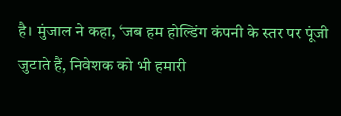है। मुंजाल ने कहा, ‘जब हम होल्डिंग कंपनी के स्तर पर पूंजी जुटाते हैं, निवेशक को भी हमारी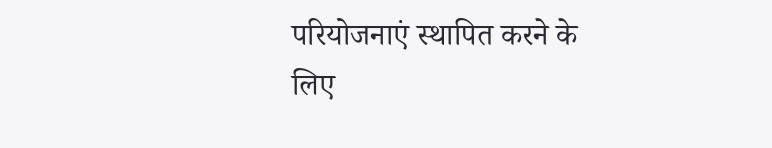परियोजनाएं स्थापित करने के लिए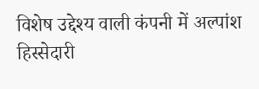विशेष उद्देश्य वाली कंपनी में अल्पांश हिस्सेदारी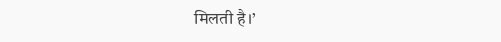मिलती है।’